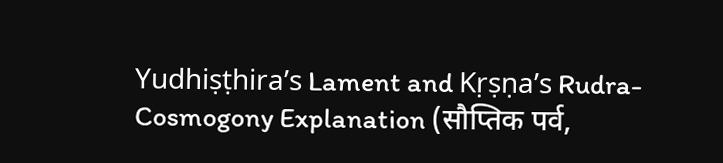Yudhiṣṭhira’s Lament and Kṛṣṇa’s Rudra-Cosmogony Explanation (सौप्तिक पर्व,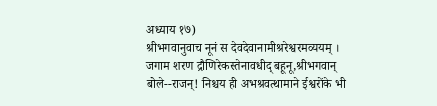अध्याय १७)
श्रीभगवानुवाच नूनं स देवदेवानामीश्ररेश्वरमव्ययम् । जगाम शरण द्रौणिरेकस्तेनावधीद् बहूनू,श्रीभगवान् बोले--राजन्! निश्चय ही अभश्रवत्थामाने ईश्वरोंके भी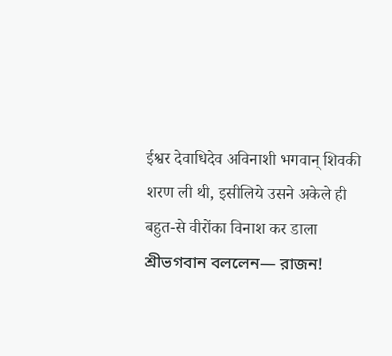ईश्वर देवाधिदेव अविनाशी भगवान् शिवकी शरण ली थी, इसीलिये उसने अकेले ही बहुत-से वीरोंका विनाश कर डाला
শ্রীভগবান বললেন— রাজন!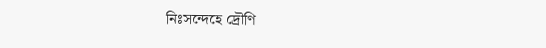নিঃসন্দেহে দ্রৌণি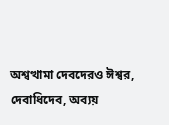অশ্বত্থামা দেবদেরও ঈশ্বর, দেবাধিদেব, অব্যয়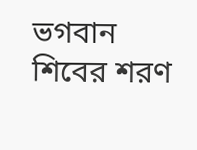ভগবান শিবের শরণ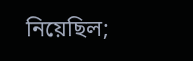নিয়েছিল;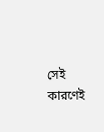সেই কারণেই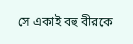সে একাই বহু বীরকে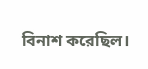বিনাশ করেছিল।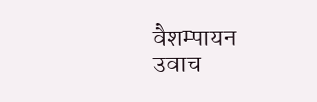वैशम्पायन उवाच